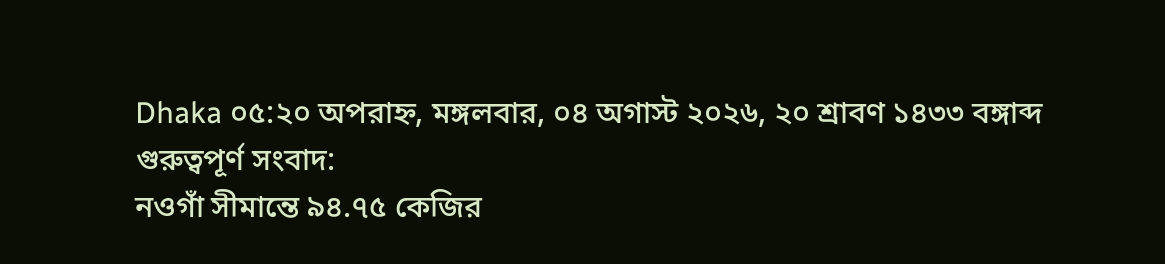Dhaka ০৫:২০ অপরাহ্ন, মঙ্গলবার, ০৪ অগাস্ট ২০২৬, ২০ শ্রাবণ ১৪৩৩ বঙ্গাব্দ
গুরুত্বপূর্ণ সংবাদ:
নওগাঁ সীমান্তে ৯৪.৭৫ কেজির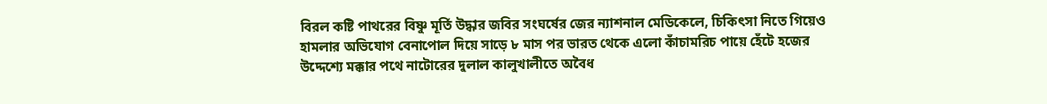বিরল কষ্টি পাথরের বিষ্ণু মূর্তি উদ্ধার জবির সংঘর্ষের জের ন্যাশনাল মেডিকেলে, চিকিৎসা নিতে গিয়েও হামলার অভিযোগ বেনাপোল দিয়ে সাড়ে ৮ মাস পর ভারত থেকে এলো কাঁচামরিচ পায়ে হেঁটে হজের উদ্দেশ্যে মক্কার পথে নাটোরের দুলাল কালুখালীতে অবৈধ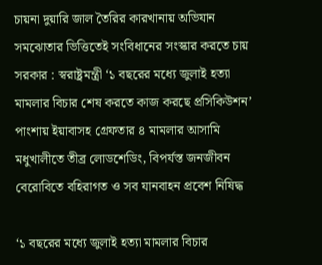চায়না দুয়ারি জাল তৈরির কারখানায় অভিযান সমঝোতার ভিত্তিতেই সংবিধানের সংস্কার করতে চায় সরকার : স্বরাষ্ট্রমন্ত্রী ‘১ বছরের মধ্যে জুলাই হত্যা মামলার বিচার শেষ করতে কাজ করছে প্রসিকিউশন’ পাংশায় ইয়াবাসহ গ্রেফতার ৪ মামলার আসামি মধুখালীতে তীব্র লোডশেডিং, বিপর্যস্ত জনজীবন বেরোবিতে বহিরাগত ও সব যানবাহন প্রবেশ নিষিদ্ধ

‘১ বছরের মধ্যে জুলাই হত্যা মামলার বিচার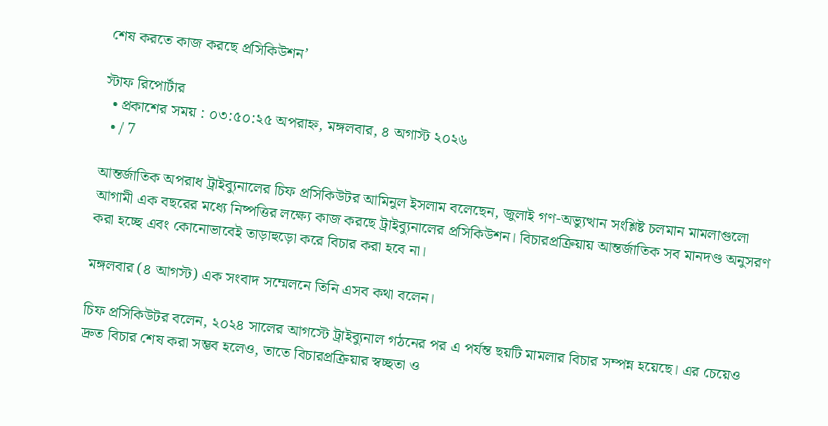শেষ করতে কাজ করছে প্রসিকিউশন’

স্টাফ রিপোর্টার
  • প্রকাশের সময় : ০৩:৫০:২৫ অপরাহ্ন, মঙ্গলবার, ৪ অগাস্ট ২০২৬
  • / 7

আন্তর্জাতিক অপরাধ ট্রাইব্যুনালের চিফ প্রসিকিউটর আমিনুল ইসলাম বলেছেন, জুলাই গণ-অভ্যুত্থান সংশ্লিষ্ট চলমান মামলাগুলো আগামী এক বছরের মধ্যে নিষ্পত্তির লক্ষ্যে কাজ করছে ট্রাইব্যুনালের প্রসিকিউশন। বিচারপ্রক্রিয়ায় আন্তর্জাতিক সব মানদণ্ড অনুসরণ করা হচ্ছে এবং কোনোভাবেই তাড়াহুড়ো করে বিচার করা হবে না।

মঙ্গলবার (৪ আগস্ট) এক সংবাদ সম্মেলনে তিনি এসব কথা বলেন।

চিফ প্রসিকিউটর বলেন, ২০২৪ সালের আগস্টে ট্রাইব্যুনাল গঠনের পর এ পর্যন্ত ছয়টি মামলার বিচার সম্পন্ন হয়েছে। এর চেয়েও দ্রুত বিচার শেষ করা সম্ভব হলেও, তাতে বিচারপ্রক্রিয়ার স্বচ্ছতা ও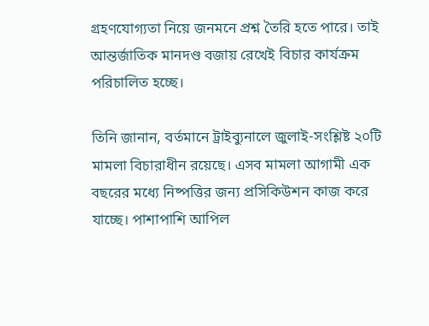গ্রহণযোগ্যতা নিয়ে জনমনে প্রশ্ন তৈরি হতে পারে। তাই আন্তর্জাতিক মানদণ্ড বজায় রেখেই বিচার কার্যক্রম পরিচালিত হচ্ছে।

তিনি জানান, বর্তমানে ট্রাইব্যুনালে জুলাই-সংশ্লিষ্ট ২০টি মামলা বিচারাধীন রয়েছে। এসব মামলা আগামী এক বছরের মধ্যে নিষ্পত্তির জন্য প্রসিকিউশন কাজ করে যাচ্ছে। পাশাপাশি আপিল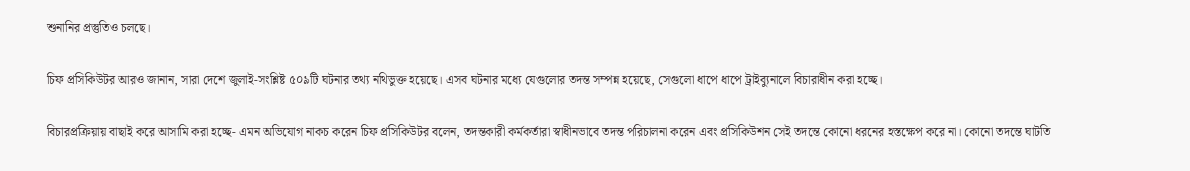শুনানির প্রস্তুতিও চলছে।

চিফ প্রসিকিউটর আরও জানান, সারা দেশে জুলাই-সংশ্লিষ্ট ৫০৯টি ঘটনার তথ্য নথিভুক্ত হয়েছে। এসব ঘটনার মধ্যে যেগুলোর তদন্ত সম্পন্ন হয়েছে, সেগুলো ধাপে ধাপে ট্রাইব্যুনালে বিচারাধীন করা হচ্ছে।

বিচারপ্রক্রিয়ায় বাছাই করে আসামি করা হচ্ছে- এমন অভিযোগ নাকচ করেন চিফ প্রসিকিউটর বলেন, তদন্তকারী কর্মকর্তারা স্বাধীনভাবে তদন্ত পরিচালনা করেন এবং প্রসিকিউশন সেই তদন্তে কোনো ধরনের হস্তক্ষেপ করে না। কোনো তদন্তে ঘাটতি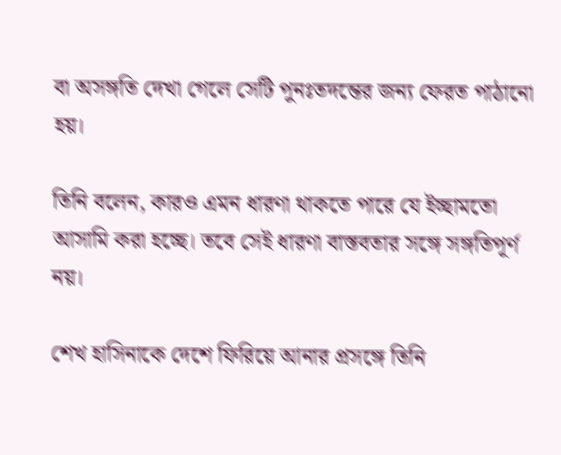বা অসঙ্গতি দেখা গেলে সেটি পুনঃতদন্তের জন্য ফেরত পাঠানো হয়।

তিনি বলেন, কারও এমন ধারণা থাকতে পারে যে ইচ্ছামতো আসামি করা হচ্ছে। তবে সেই ধারণা বাস্তবতার সঙ্গে সঙ্গতিপূর্ণ নয়।

শেখ হাসিনাকে দেশে ফিরিয়ে আনার প্রসঙ্গে তিনি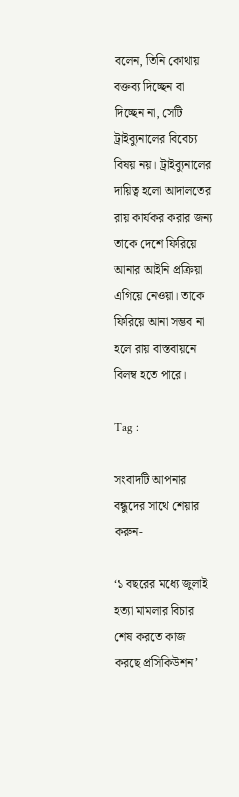বলেন, তিনি কোথায় বক্তব্য দিচ্ছেন বা দিচ্ছেন না, সেটি ট্রাইব্যুনালের বিবেচ্য বিষয় নয়। ট্রাইব্যুনালের দায়িত্ব হলো আদালতের রায় কার্যকর করার জন্য তাকে দেশে ফিরিয়ে আনার আইনি প্রক্রিয়া এগিয়ে নেওয়া। তাকে ফিরিয়ে আনা সম্ভব না হলে রায় বাস্তবায়নে বিলম্ব হতে পারে।

Tag :

সংবাদটি আপনার বন্ধুদের সাথে শেয়ার করুন-

‘১ বছরের মধ্যে জুলাই হত্যা মামলার বিচার শেষ করতে কাজ করছে প্রসিকিউশন’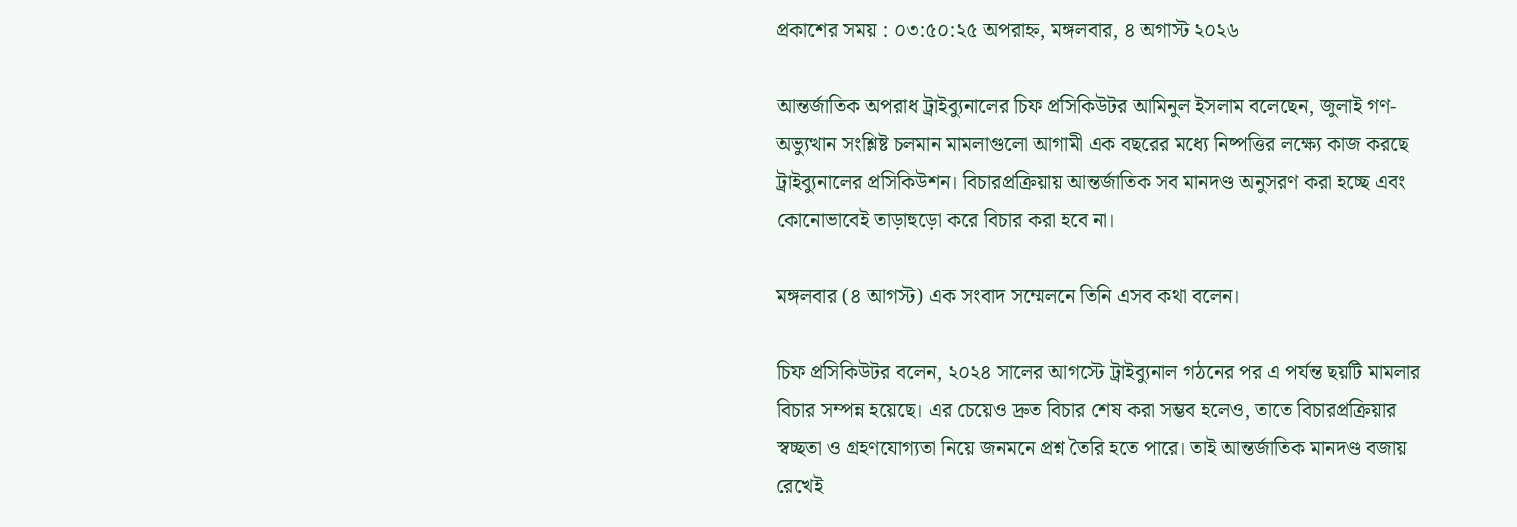প্রকাশের সময় : ০৩:৫০:২৫ অপরাহ্ন, মঙ্গলবার, ৪ অগাস্ট ২০২৬

আন্তর্জাতিক অপরাধ ট্রাইব্যুনালের চিফ প্রসিকিউটর আমিনুল ইসলাম বলেছেন, জুলাই গণ-অভ্যুত্থান সংশ্লিষ্ট চলমান মামলাগুলো আগামী এক বছরের মধ্যে নিষ্পত্তির লক্ষ্যে কাজ করছে ট্রাইব্যুনালের প্রসিকিউশন। বিচারপ্রক্রিয়ায় আন্তর্জাতিক সব মানদণ্ড অনুসরণ করা হচ্ছে এবং কোনোভাবেই তাড়াহুড়ো করে বিচার করা হবে না।

মঙ্গলবার (৪ আগস্ট) এক সংবাদ সম্মেলনে তিনি এসব কথা বলেন।

চিফ প্রসিকিউটর বলেন, ২০২৪ সালের আগস্টে ট্রাইব্যুনাল গঠনের পর এ পর্যন্ত ছয়টি মামলার বিচার সম্পন্ন হয়েছে। এর চেয়েও দ্রুত বিচার শেষ করা সম্ভব হলেও, তাতে বিচারপ্রক্রিয়ার স্বচ্ছতা ও গ্রহণযোগ্যতা নিয়ে জনমনে প্রশ্ন তৈরি হতে পারে। তাই আন্তর্জাতিক মানদণ্ড বজায় রেখেই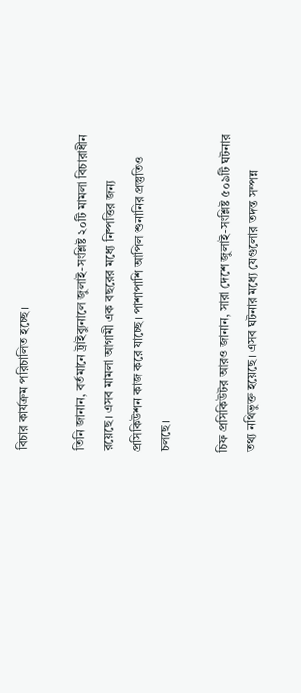বিচার কার্যক্রম পরিচালিত হচ্ছে।

তিনি জানান, বর্তমানে ট্রাইব্যুনালে জুলাই-সংশ্লিষ্ট ২০টি মামলা বিচারাধীন রয়েছে। এসব মামলা আগামী এক বছরের মধ্যে নিষ্পত্তির জন্য প্রসিকিউশন কাজ করে যাচ্ছে। পাশাপাশি আপিল শুনানির প্রস্তুতিও চলছে।

চিফ প্রসিকিউটর আরও জানান, সারা দেশে জুলাই-সংশ্লিষ্ট ৫০৯টি ঘটনার তথ্য নথিভুক্ত হয়েছে। এসব ঘটনার মধ্যে যেগুলোর তদন্ত সম্পন্ন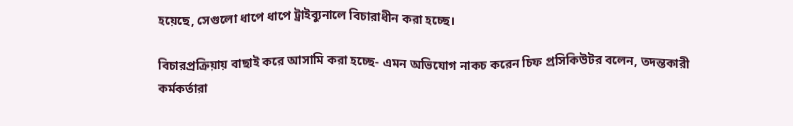হয়েছে, সেগুলো ধাপে ধাপে ট্রাইব্যুনালে বিচারাধীন করা হচ্ছে।

বিচারপ্রক্রিয়ায় বাছাই করে আসামি করা হচ্ছে- এমন অভিযোগ নাকচ করেন চিফ প্রসিকিউটর বলেন, তদন্তকারী কর্মকর্তারা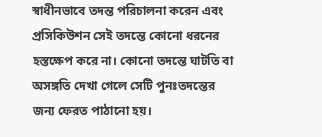স্বাধীনভাবে তদন্ত পরিচালনা করেন এবং প্রসিকিউশন সেই তদন্তে কোনো ধরনের হস্তক্ষেপ করে না। কোনো তদন্তে ঘাটতি বা অসঙ্গতি দেখা গেলে সেটি পুনঃতদন্তের জন্য ফেরত পাঠানো হয়।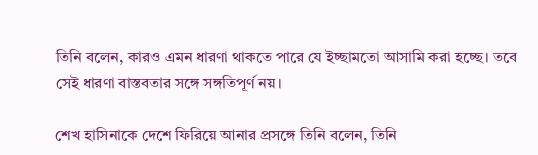তিনি বলেন, কারও এমন ধারণা থাকতে পারে যে ইচ্ছামতো আসামি করা হচ্ছে। তবে সেই ধারণা বাস্তবতার সঙ্গে সঙ্গতিপূর্ণ নয়।

শেখ হাসিনাকে দেশে ফিরিয়ে আনার প্রসঙ্গে তিনি বলেন, তিনি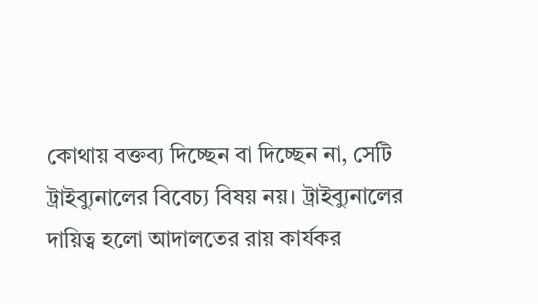কোথায় বক্তব্য দিচ্ছেন বা দিচ্ছেন না, সেটি ট্রাইব্যুনালের বিবেচ্য বিষয় নয়। ট্রাইব্যুনালের দায়িত্ব হলো আদালতের রায় কার্যকর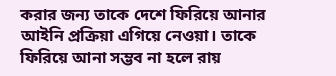করার জন্য তাকে দেশে ফিরিয়ে আনার আইনি প্রক্রিয়া এগিয়ে নেওয়া। তাকে ফিরিয়ে আনা সম্ভব না হলে রায়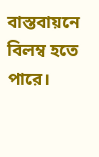বাস্তবায়নে বিলম্ব হতে পারে।